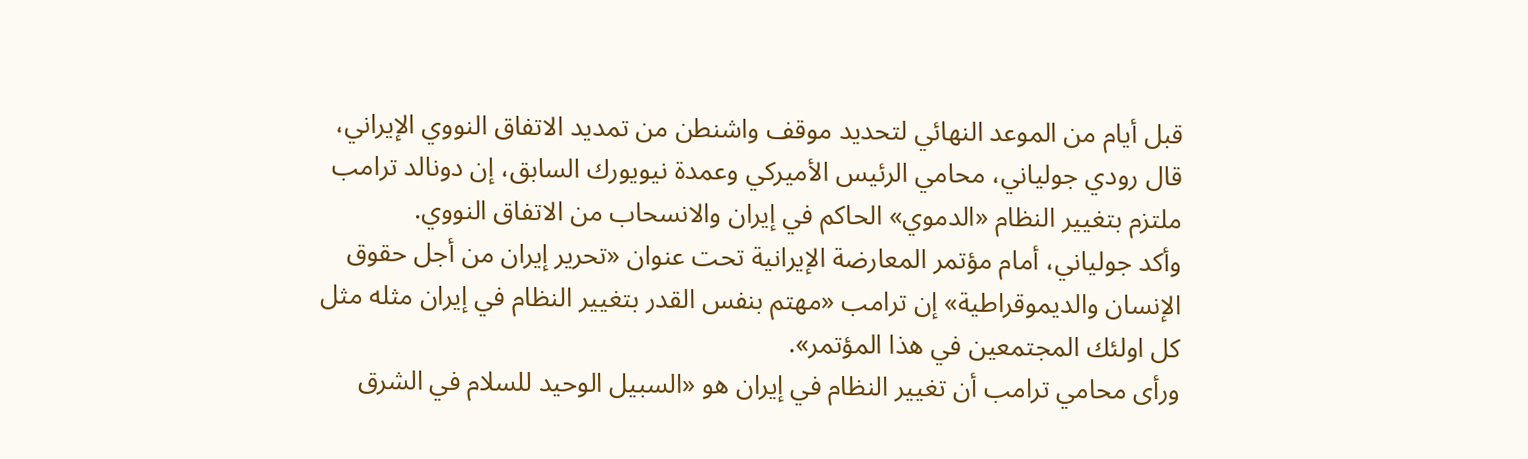قبل أيام من الموعد النهائي لتحديد موقف واشنطن من تمديد الاتفاق النووي الإيراني، قال رودي جولياني، محامي الرئيس الأميركي وعمدة نيويورك السابق، إن دونالد ترامب ملتزم بتغيير النظام «الدموي» الحاكم في إيران والانسحاب من الاتفاق النووي.
وأكد جولياني، أمام مؤتمر المعارضة الإيرانية تحت عنوان «تحرير إيران من أجل حقوق الإنسان والديموقراطية» إن ترامب «مهتم بنفس القدر بتغيير النظام في إيران مثله مثل كل اولئك المجتمعين في هذا المؤتمر».
ورأى محامي ترامب أن تغيير النظام في إيران هو «السبيل الوحيد للسلام في الشرق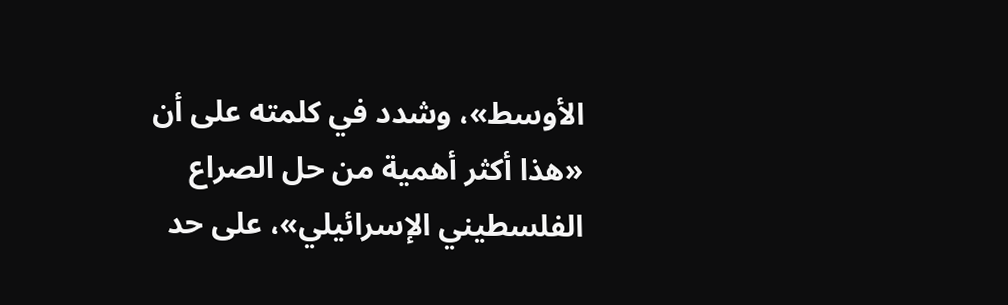الأوسط»، وشدد في كلمته على أن «هذا أكثر أهمية من حل الصراع الفلسطيني الإسرائيلي»، على حد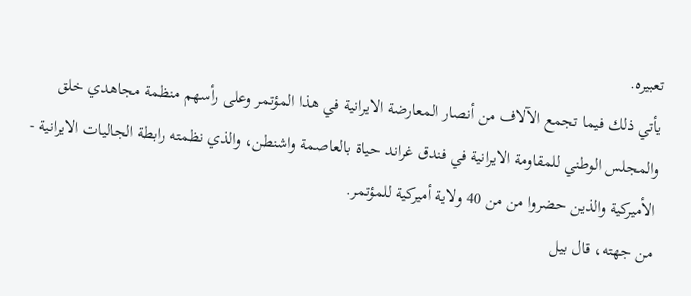تعبيره.
يأتي ذلك فيما تجمع الآلاف من أنصار المعارضة الايرانية في هذا المؤتمر وعلى رأسهم منظمة مجاهدي خلق والمجلس الوطني للمقاومة الايرانية في فندق غراند حياة بالعاصمة واشنطن، والذي نظمته رابطة الجاليات الايرانية - الأميركية والذين حضروا من من 40 ولاية أميركية للمؤتمر.
من جهته، قال بيل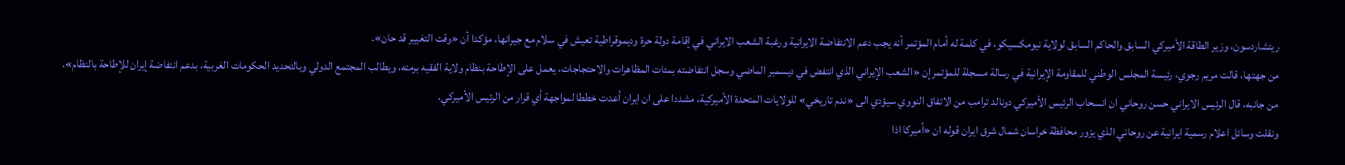ريتشاردسون، وزير الطاقة الأميركي السابق والحاكم السابق لولاية نيومكسيكو، في كلمة له أمام المؤتمر أنه يجب دعم الانتفاضة الايرانية ورغبة الشعب الايراني في إقامة دولة حرة وديموقراطية تعيش في سلام مع جيرانها، مؤكدا أن «وقت التغيير قد حان».
من جهتها، قالت مريم رجوي، رئيسة المجلس الوطني للمقاومة الإيرانية في رسالة مسجلة للمؤتمر إن «الشعب الإيراني الذي انتفض في ديسمبر الماضي وسجل انتفاضته بمئات المظاهرات والاحتجاجات، يعمل على الإطاحة بنظام ولاية الفقيه برمته، ويطالب المجتمع الدولي وبالتحديد الحكومات الغربية، بدعم انتفاضة إيران للإطاحة بالنظام».
من جانبه، قال الرئيس الايراني حسن روحاني ان انسحاب الرئيس الأميركي دونالد ترامب من الاتفاق النووي سيؤدي الى «ندم تاريخي» للولايات المتحدة الأميركية، مشددا على ان ايران أعدت خططا لمواجهة أي قرار من الرئيس الأميركي.
ونقلت وسائل اعلام رسمية ايرانية عن روحاني الذي يزور محافظة خراسان شمال شرق ايران قوله ان «أميركا اذا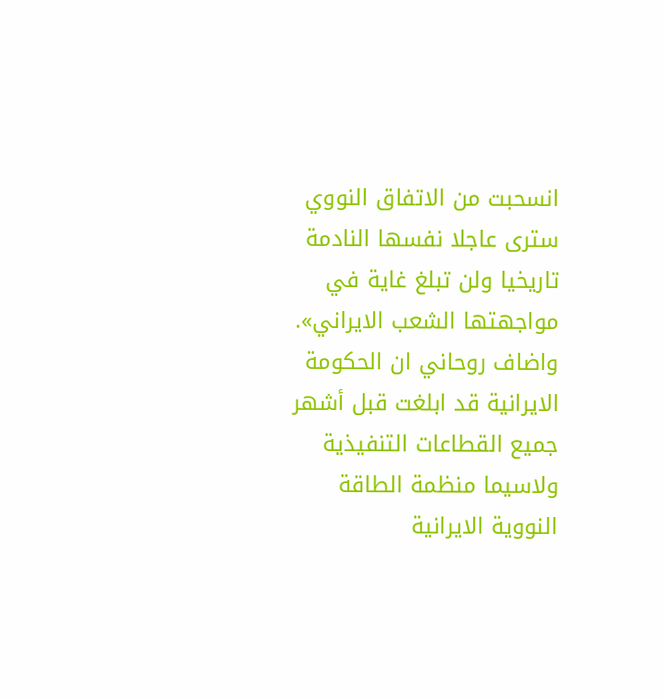انسحبت من الاتفاق النووي سترى عاجلا نفسها النادمة تاريخيا ولن تبلغ غاية في مواجهتها الشعب الايراني».
واضاف روحاني ان الحكومة الايرانية قد ابلغت قبل أشهر جميع القطاعات التنفيذية ولاسيما منظمة الطاقة النووية الايرانية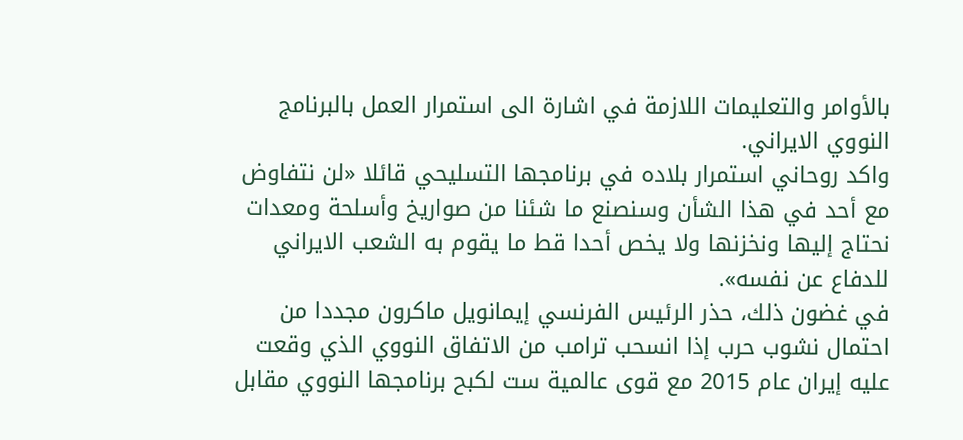بالأوامر والتعليمات اللازمة في اشارة الى استمرار العمل بالبرنامج النووي الايراني.
واكد روحاني استمرار بلاده في برنامجها التسليحي قائلا «لن نتفاوض مع أحد في هذا الشأن وسنصنع ما شئنا من صواريخ وأسلحة ومعدات نحتاج إليها ونخزنها ولا يخص أحدا قط ما يقوم به الشعب الايراني للدفاع عن نفسه».
في غضون ذلك، حذر الرئيس الفرنسي إيمانويل ماكرون مجددا من احتمال نشوب حرب إذا انسحب ترامب من الاتفاق النووي الذي وقعت عليه إيران عام 2015 مع قوى عالمية ست لكبح برنامجها النووي مقابل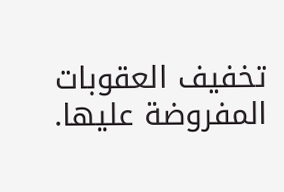تخفيف العقوبات المفروضة عليها.